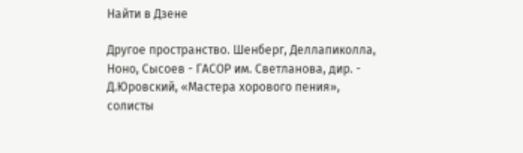Найти в Дзене

Другое пространство. Шенберг, Деллапиколла, Ноно, Сысоев - ГАСОР им. Светланова, дир. - Д.Юровский, «Мастера хорового пения», солисты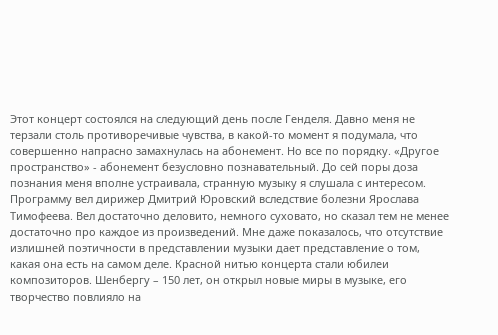Этот концерт состоялся на следующий день после Генделя. Давно меня не терзали столь противоречивые чувства, в какой-то момент я подумала, что совершенно напрасно замахнулась на абонемент. Но все по порядку. «Другое пространство» - абонемент безусловно познавательный. До сей поры доза познания меня вполне устраивала, странную музыку я слушала с интересом. Программу вел дирижер Дмитрий Юровский вследствие болезни Ярослава Тимофеева. Вел достаточно деловито, немного суховато, но сказал тем не менее достаточно про каждое из произведений. Мне даже показалось, что отсутствие излишней поэтичности в представлении музыки дает представление о том, какая она есть на самом деле. Красной нитью концерта стали юбилеи композиторов. Шенбергу – 150 лет, он открыл новые миры в музыке, его творчество повлияло на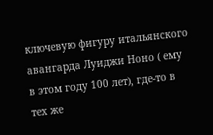ключевую фигуру итальянского авангарда Луиджи Ноно ( ему в этом году 100 лет), где-то в тех же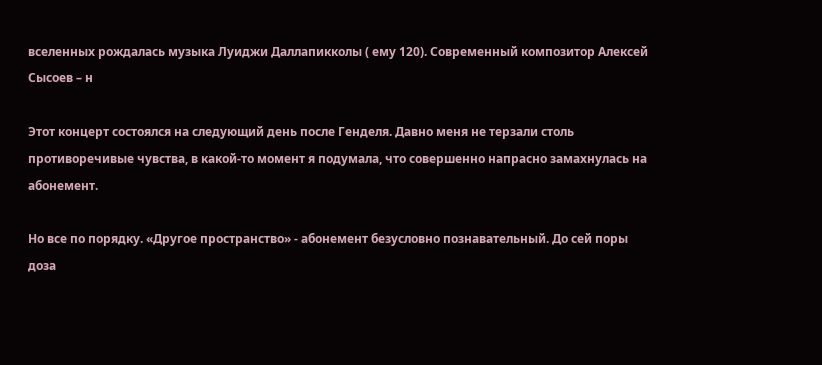вселенных рождалась музыка Луиджи Даллапикколы ( ему 120). Современный композитор Алексей Сысоев – н

Этот концерт состоялся на следующий день после Генделя. Давно меня не терзали столь противоречивые чувства, в какой-то момент я подумала, что совершенно напрасно замахнулась на абонемент.

Но все по порядку. «Другое пространство» - абонемент безусловно познавательный. До сей поры доза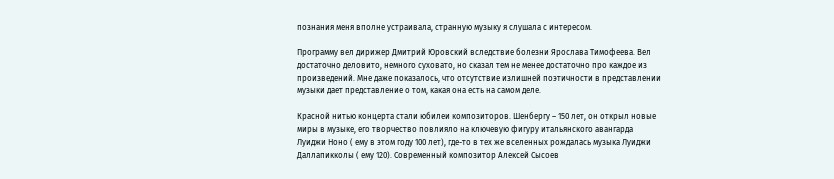познания меня вполне устраивала, странную музыку я слушала с интересом.

Программу вел дирижер Дмитрий Юровский вследствие болезни Ярослава Тимофеева. Вел достаточно деловито, немного суховато, но сказал тем не менее достаточно про каждое из произведений. Мне даже показалось, что отсутствие излишней поэтичности в представлении музыки дает представление о том, какая она есть на самом деле.

Красной нитью концерта стали юбилеи композиторов. Шенбергу – 150 лет, он открыл новые миры в музыке, его творчество повлияло на ключевую фигуру итальянского авангарда Луиджи Ноно ( ему в этом году 100 лет), где-то в тех же вселенных рождалась музыка Луиджи Даллапикколы ( ему 120). Современный композитор Алексей Сысоев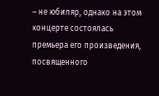– не юбиляр, однако на этом концерте состоялась премьера его произведения, посвященного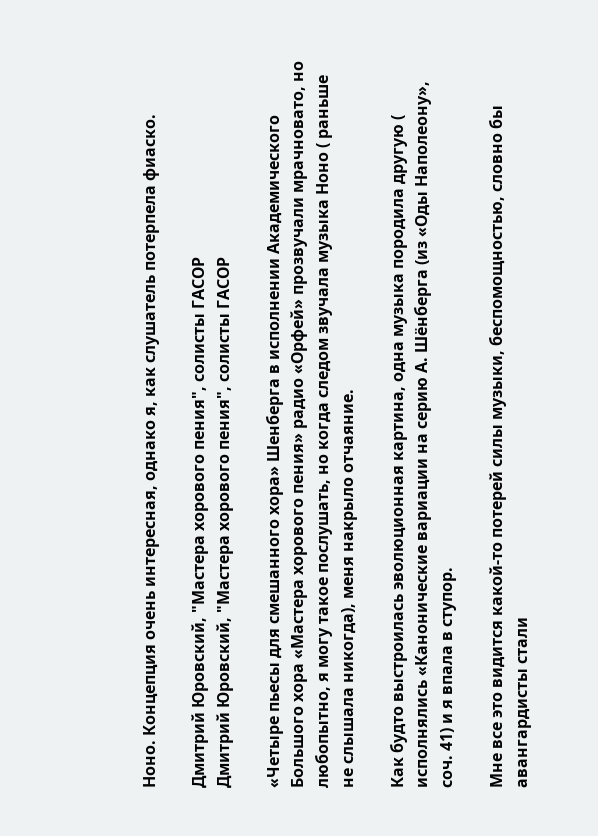Ноно. Концепция очень интересная, однако я, как слушатель потерпела фиаско.

Дмитрий Юровский, "Мастера хорового пения", солисты ГАСОР
Дмитрий Юровский, "Мастера хорового пения", солисты ГАСОР

«Четыре пьесы для смешанного хора» Шенберга в исполнении Академического Большого хора «Мастера хорового пения» радио «Орфей» прозвучали мрачновато, но любопытно, я могу такое послушать, но когда следом звучала музыка Ноно ( раньше не слышала никогда), меня накрыло отчаяние.

Как будто выстроилась эволюционная картина, одна музыка породила другую ( исполнялись «Канонические вариации на серию А. Шёнберга (из «Оды Наполеону», соч. 41) и я впала в ступор.

Мне все это видится какой-то потерей силы музыки, беспомощностью, словно бы авангардисты стали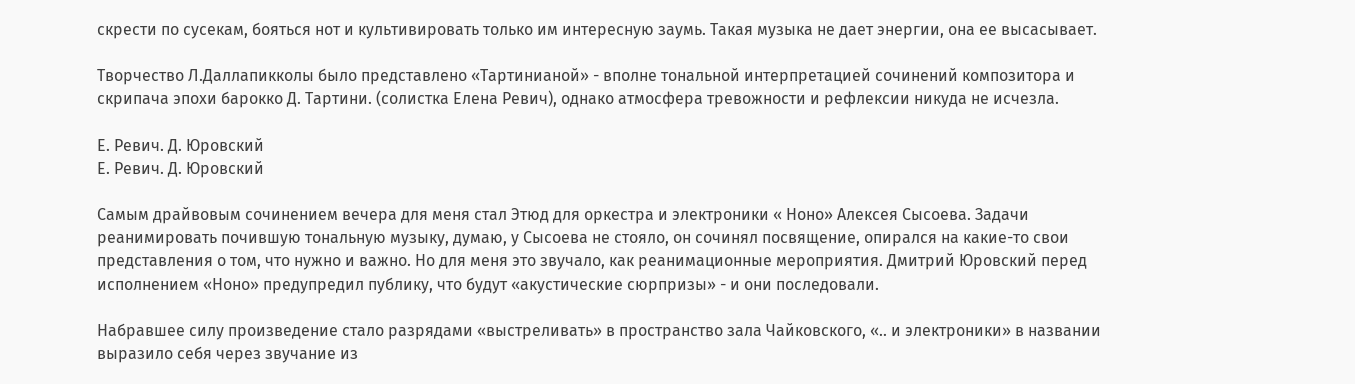скрести по сусекам, бояться нот и культивировать только им интересную заумь. Такая музыка не дает энергии, она ее высасывает.

Творчество Л.Даллапикколы было представлено «Тартинианой» - вполне тональной интерпретацией сочинений композитора и скрипача эпохи барокко Д. Тартини. (солистка Елена Ревич), однако атмосфера тревожности и рефлексии никуда не исчезла.

Е. Ревич. Д. Юровский
Е. Ревич. Д. Юровский

Самым драйвовым сочинением вечера для меня стал Этюд для оркестра и электроники « Ноно» Алексея Сысоева. Задачи реанимировать почившую тональную музыку, думаю, у Сысоева не стояло, он сочинял посвящение, опирался на какие-то свои представления о том, что нужно и важно. Но для меня это звучало, как реанимационные мероприятия. Дмитрий Юровский перед исполнением «Ноно» предупредил публику, что будут «акустические сюрпризы» - и они последовали.

Набравшее силу произведение стало разрядами «выстреливать» в пространство зала Чайковского, «.. и электроники» в названии выразило себя через звучание из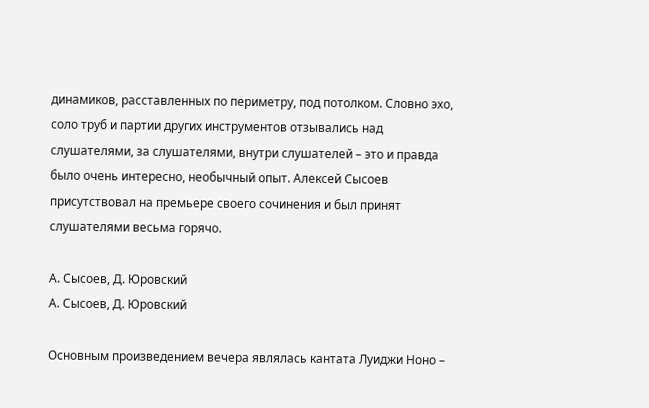динамиков, расставленных по периметру, под потолком. Словно эхо, соло труб и партии других инструментов отзывались над слушателями, за слушателями, внутри слушателей – это и правда было очень интересно, необычный опыт. Алексей Сысоев присутствовал на премьере своего сочинения и был принят слушателями весьма горячо.

А. Сысоев, Д. Юровский
А. Сысоев, Д. Юровский

Основным произведением вечера являлась кантата Луиджи Ноно –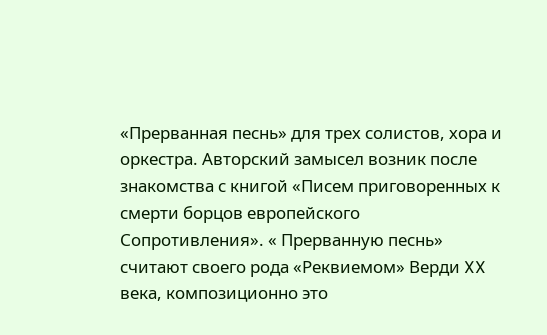«Прерванная песнь» для трех солистов, хора и оркестра. Авторский замысел возник после знакомства с книгой «Писем приговоренных к смерти борцов европейского Сопротивления». « Прерванную песнь» считают своего рода «Реквиемом» Верди XX века, композиционно это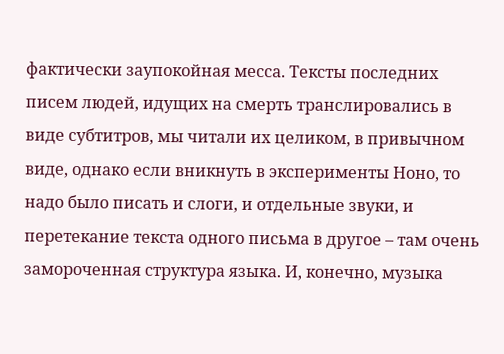фактически заупокойная месса. Тексты последних писем людей, идущих на смерть транслировались в виде субтитров, мы читали их целиком, в привычном виде, однако если вникнуть в эксперименты Ноно, то надо было писать и слоги, и отдельные звуки, и перетекание текста одного письма в другое – там очень замороченная структура языка. И, конечно, музыка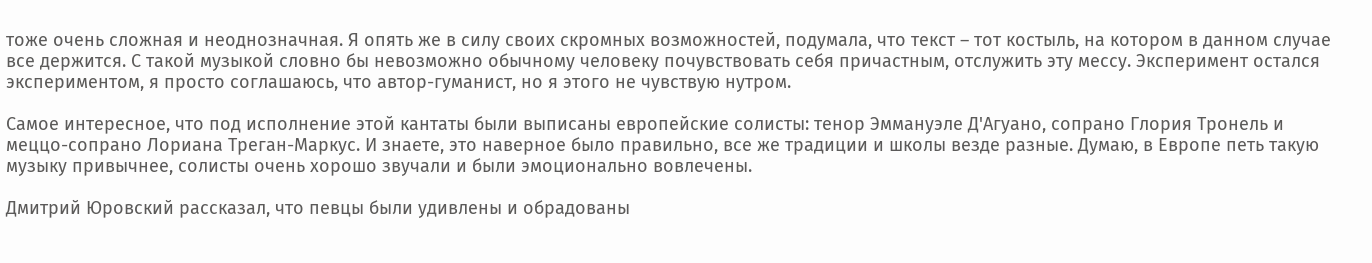тоже очень сложная и неоднозначная. Я опять же в силу своих скромных возможностей, подумала, что текст – тот костыль, на котором в данном случае все держится. С такой музыкой словно бы невозможно обычному человеку почувствовать себя причастным, отслужить эту мессу. Эксперимент остался экспериментом, я просто соглашаюсь, что автор-гуманист, но я этого не чувствую нутром.

Самое интересное, что под исполнение этой кантаты были выписаны европейские солисты: тенор Эммануэле Д'Агуано, сопрано Глория Тронель и меццо-сопрано Лориана Треган-Маркус. И знаете, это наверное было правильно, все же традиции и школы везде разные. Думаю, в Европе петь такую музыку привычнее, солисты очень хорошо звучали и были эмоционально вовлечены.

Дмитрий Юровский рассказал, что певцы были удивлены и обрадованы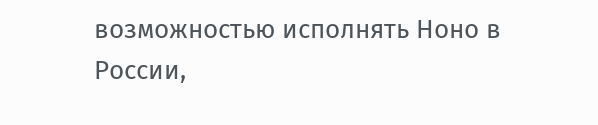возможностью исполнять Ноно в России,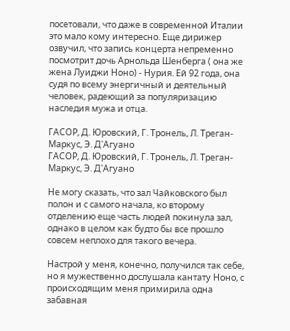посетовали, что даже в современной Италии это мало кому интересно. Еще дирижер озвучил, что запись концерта непременно посмотрит дочь Арнольда Шенберга ( она же жена Луиджи Ноно) - Нурия. Ей 92 года, она судя по всему энергичный и деятельный человек, радеющий за популяризацию наследия мужа и отца.

ГАСОР, Д. Юровский, Г. Тронель, Л. Треган-Маркус, Э. Д'Агуано
ГАСОР, Д. Юровский, Г. Тронель, Л. Треган-Маркус, Э. Д'Агуано

Не могу сказать, что зал Чайковского был полон и с самого начала, ко второму отделению еще часть людей покинула зал, однако в целом как будто бы все прошло совсем неплохо для такого вечера.

Настрой у меня, конечно, получился так себе, но я мужественно дослушала кантату Ноно, с происходящим меня примирила одна забавная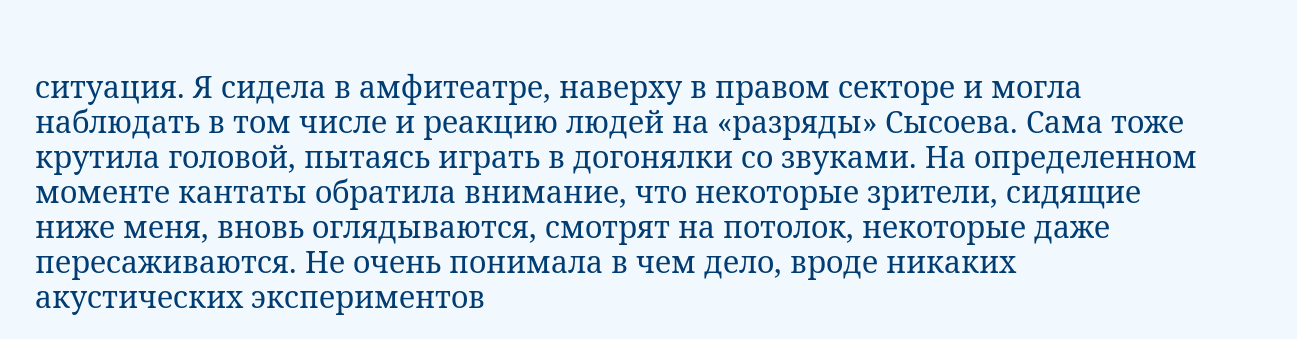ситуация. Я сидела в амфитеатре, наверху в правом секторе и могла наблюдать в том числе и реакцию людей на «разряды» Сысоева. Сама тоже крутила головой, пытаясь играть в догонялки со звуками. На определенном моменте кантаты обратила внимание, что некоторые зрители, сидящие ниже меня, вновь оглядываются, смотрят на потолок, некоторые даже пересаживаются. Не очень понимала в чем дело, вроде никаких акустических экспериментов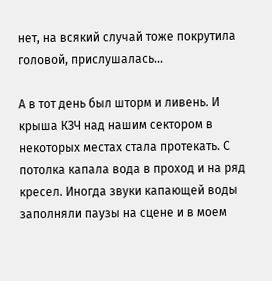нет, на всякий случай тоже покрутила головой, прислушалась...

А в тот день был шторм и ливень. И крыша КЗЧ над нашим сектором в некоторых местах стала протекать. С потолка капала вода в проход и на ряд кресел. Иногда звуки капающей воды заполняли паузы на сцене и в моем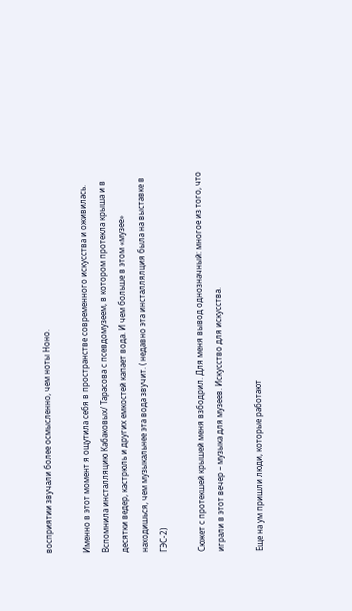восприятии звучали более осмысленно, чем ноты Ноно.

Именно в этот момент я ощутила себя в пространстве современного искусства и оживилась. Вспомнила инсталляцию Кабаковых/ Тарасова с псевдомузеем, в котором протекла крыша и в десятки ведер, кастрюль и других емкостей капает вода. И чем больше в этом «музее» находишься, чем музыкальнее эта вода звучит. ( недавно эта инсталлялция была на выставке в ГЭС-2)

Сюжет с протекшей крышей меня взбодрил. Для меня вывод однозначный: многое из того, что играли в этот вечер – музыка для музеев. Искусство для искусства.

Еще на ум пришли люди, которые работают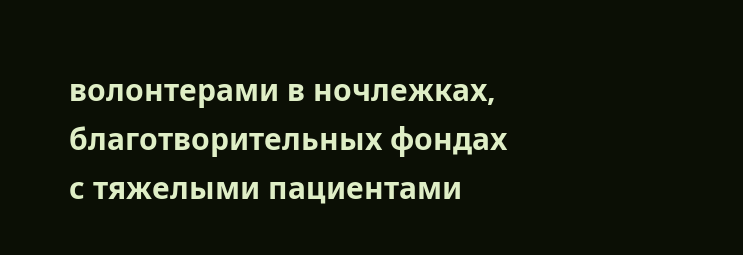волонтерами в ночлежках, благотворительных фондах с тяжелыми пациентами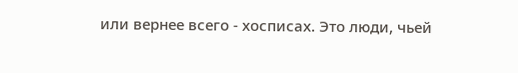или вернее всего - хосписах. Это люди, чьей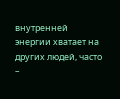внутренней энергии хватает на других людей, часто –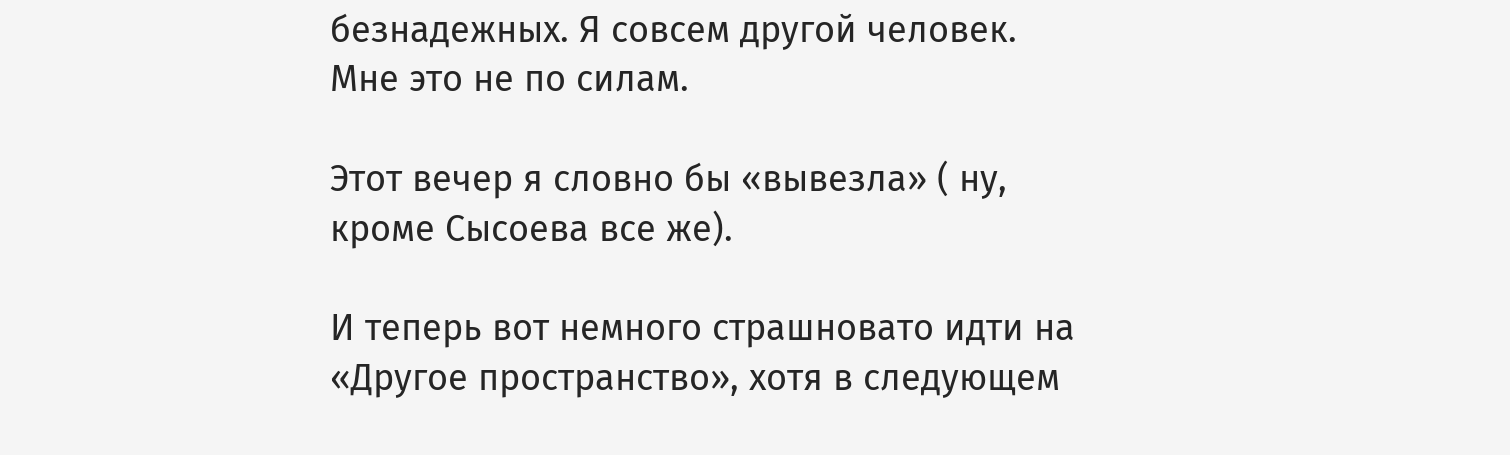безнадежных. Я совсем другой человек. Мне это не по силам.

Этот вечер я словно бы «вывезла» ( ну, кроме Сысоева все же).

И теперь вот немного страшновато идти на «Другое пространство», хотя в следующем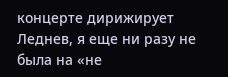концерте дирижирует Леднев, я еще ни разу не была на «не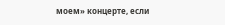моем» концерте, если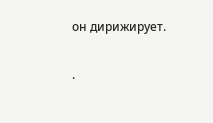он дирижирует.

.